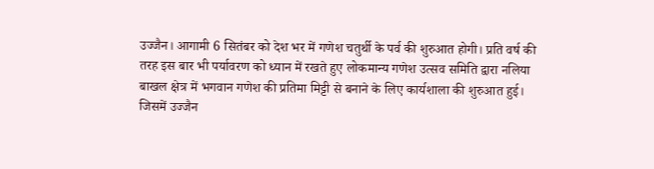उज्जैन। आगामी 6 सितंबर को देश भर में गणेश चतुर्थी के पर्व की शुरुआत होगी। प्रति वर्ष की तरह इस बार भी पर्यावरण को ध्यान में रखते हुए लोकमान्य गणेश उत्सव समिति द्वारा नलिया बाखल क्षेत्र में भगवान गणेश की प्रतिमा मिट्टी से बनाने के लिए कार्यशाला की शुरुआत हुई। जिसमें उज्जैन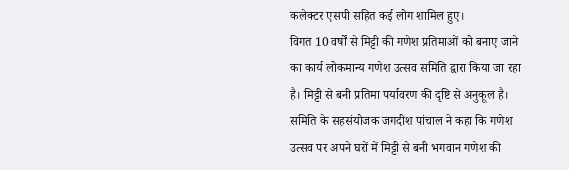कलेक्टर एसपी सहित कई लोग शामिल हुए।
विगत 10 वर्षों से मिट्टी की गणेश प्रतिमाओं को बनाए जाने का कार्य लोकमान्य गणेश उत्सव समिति द्वारा किया जा रहा है। मिट्टी से बनी प्रतिमा पर्यावरण की दृष्टि से अनुकूल है। समिति के सहसंयोजक जगदीश पांचाल ने कहा कि गणेश उत्सव पर अपने घरों में मिट्टी से बनी भगवान गणेश की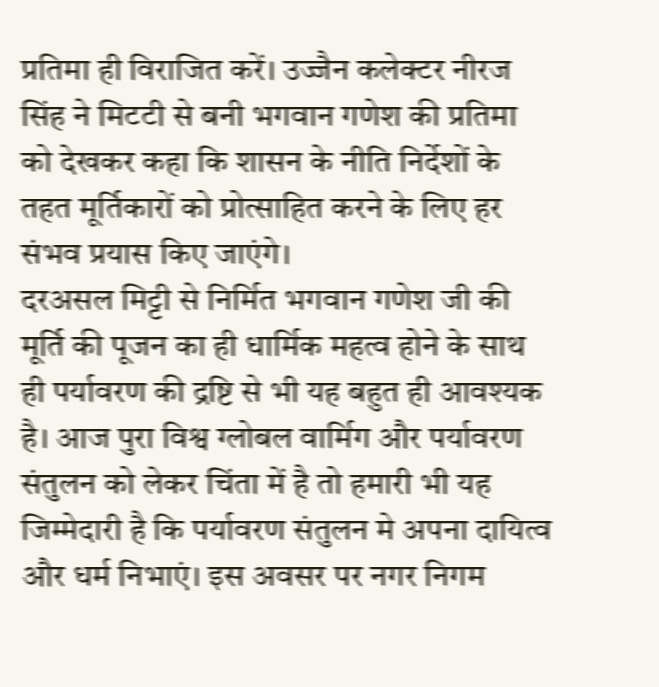प्रतिमा ही विराजित करें। उज्जैन कलेक्टर नीरज सिंह ने मिटटी से बनी भगवान गणेश की प्रतिमा को देखकर कहा कि शासन के नीति निर्देशों के तहत मूर्तिकारों को प्रोत्साहित करने के लिए हर संभव प्रयास किए जाएंगे।
दरअसल मिट्टी से निर्मित भगवान गणेश जी की मूर्ति की पूजन का ही धार्मिक महत्व होने के साथ ही पर्यावरण की द्रष्टि से भी यह बहुत ही आवश्यक है। आज पुरा विश्व ग्लोबल वार्मिग और पर्यावरण संतुलन को लेकर चिंता में है तो हमारी भी यह जिम्मेदारी है कि पर्यावरण संतुलन मे अपना दायित्व और धर्म निभाएं। इस अवसर पर नगर निगम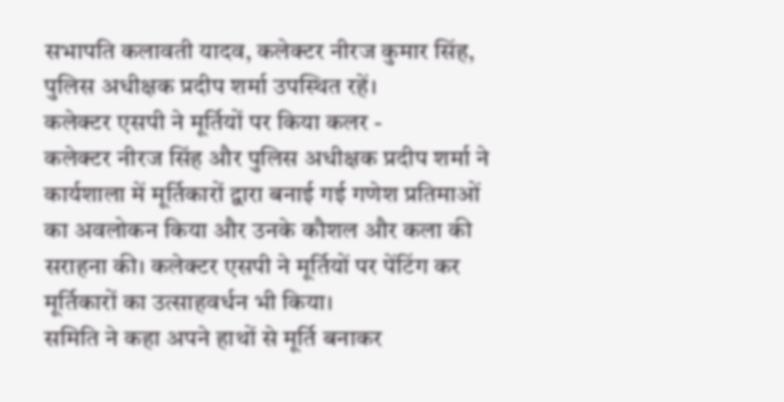सभापति कलावती यादव, कलेक्टर नीरज कुमार सिंह, पुलिस अधीक्षक प्रदीप शर्मा उपस्थित रहें।
कलेक्टर एसपी ने मूर्तियों पर किया कलर -
कलेक्टर नीरज सिंह और पुलिस अधीक्षक प्रदीप शर्मा ने कार्यशाला में मूर्तिकारों द्वारा बनाई गई गणेश प्रतिमाओं का अवलोकन किया और उनके कौशल और कला की सराहना की। कलेक्टर एसपी ने मूर्तियों पर पेंटिंग कर मूर्तिकारों का उत्साहवर्धन भी किया।
समिति ने कहा अपने हाथों से मूर्ति बनाकर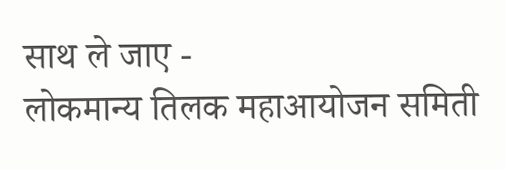साथ ले जाए -
लोकमान्य तिलक महाआयोजन समिती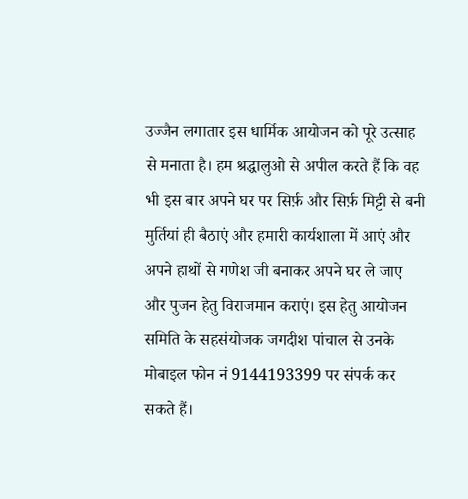उज्जैन लगातार इस धार्मिक आयोजन को पूरे उत्साह से मनाता है। हम श्रद्धालुओ से अपील करते हैं कि वह भी इस बार अपने घर पर सिर्फ़ और सिर्फ़ मिट्टी से बनी मुर्तियां ही बैठाएं और हमारी कार्यशाला में आएं और अपने हाथों से गणेश जी बनाकर अपने घर ले जाए और पुजन हेतु विराजमान कराएं। इस हेतु आयोजन समिति के सहसंयोजक जगदीश पांचाल से उनके मोबाइल फोन नं 9144193399 पर संपर्क कर सकते हैं।